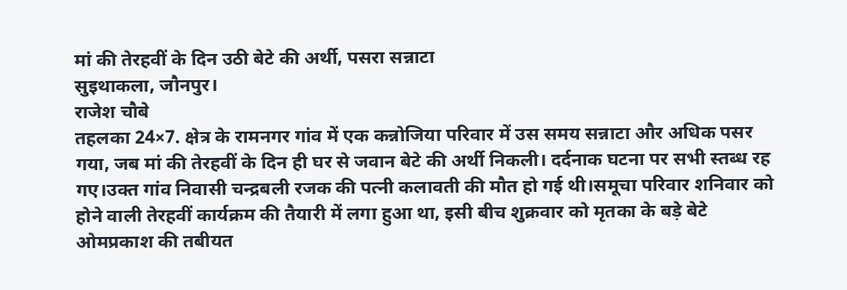मां की तेरहवीं के दिन उठी बेटे की अर्थी, पसरा सन्नाटा
सुइथाकला, जौनपुर।
राजेश चौबे
तहलका 24×7. क्षेत्र के रामनगर गांव में एक कन्नोजिया परिवार में उस समय सन्नाटा और अधिक पसर गया, जब मां की तेरहवीं के दिन ही घर से जवान बेटे की अर्थी निकली। दर्दनाक घटना पर सभी स्तब्ध रह गए।उक्त गांव निवासी चन्द्रबली रजक की पत्नी कलावती की मौत हो गई थी।समूचा परिवार शनिवार को होने वाली तेरहवीं कार्यक्रम की तैयारी में लगा हुआ था, इसी बीच शुक्रवार को मृतका के बड़े बेटे ओमप्रकाश की तबीयत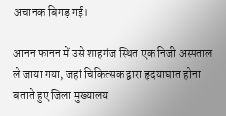अचानक बिगड़ गई।

आनन फानन में उसे शाहगंज स्थित एक निजी अस्पताल ले जाया गया, जहां चिकित्सक द्वारा हृदयाघात होना बताते हुए जिला मुख्यालय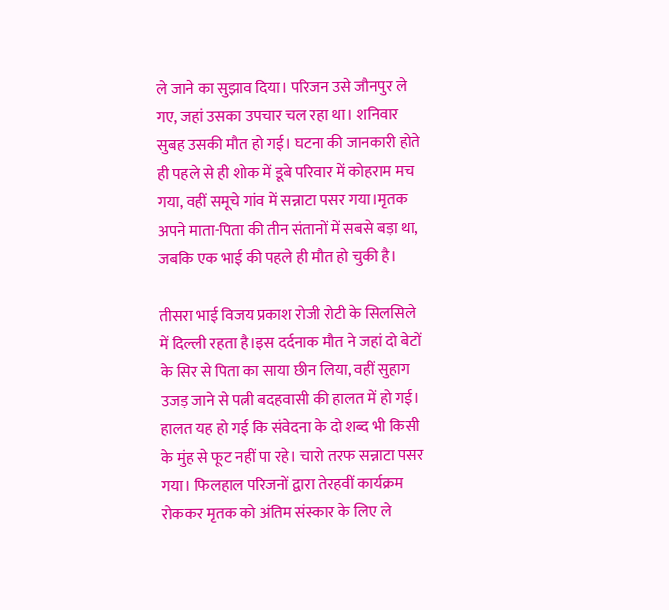ले जाने का सुझाव दिया। परिजन उसे जौनपुर ले गए, जहां उसका उपचार चल रहा था। शनिवार सुबह उसकी मौत हो गई। घटना की जानकारी होते ही पहले से ही शोक में डूबे परिवार में कोहराम मच गया, वहीं समूचे गांव में सन्नाटा पसर गया।मृतक अपने माता-पिता की तीन संतानों में सबसे बड़ा था, जबकि एक भाई की पहले ही मौत हो चुकी है।

तीसरा भाई विजय प्रकाश रोजी रोटी के सिलसिले में दिल्ली रहता है।इस दर्दनाक मौत ने जहां दो बेटों के सिर से पिता का साया छीन लिया, वहीं सुहाग उजड़ जाने से पत्नी बदहवासी की हालत में हो गई। हालत यह हो गई कि संवेदना के दो शब्द भी किसी के मुंह से फूट नहीं पा रहे। चारो तरफ सन्नाटा पसर गया। फिलहाल परिजनों द्वारा तेरहवीं कार्यक्रम रोककर मृतक को अंतिम संस्कार के लिए ले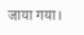जाया गया।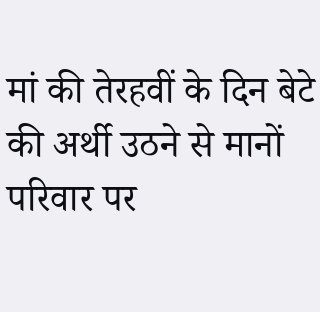मां की तेरहवीं के दिन बेटे की अर्थी उठने से मानों परिवार पर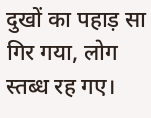दुखों का पहाड़ सा गिर गया, लोग स्तब्ध रह गए।